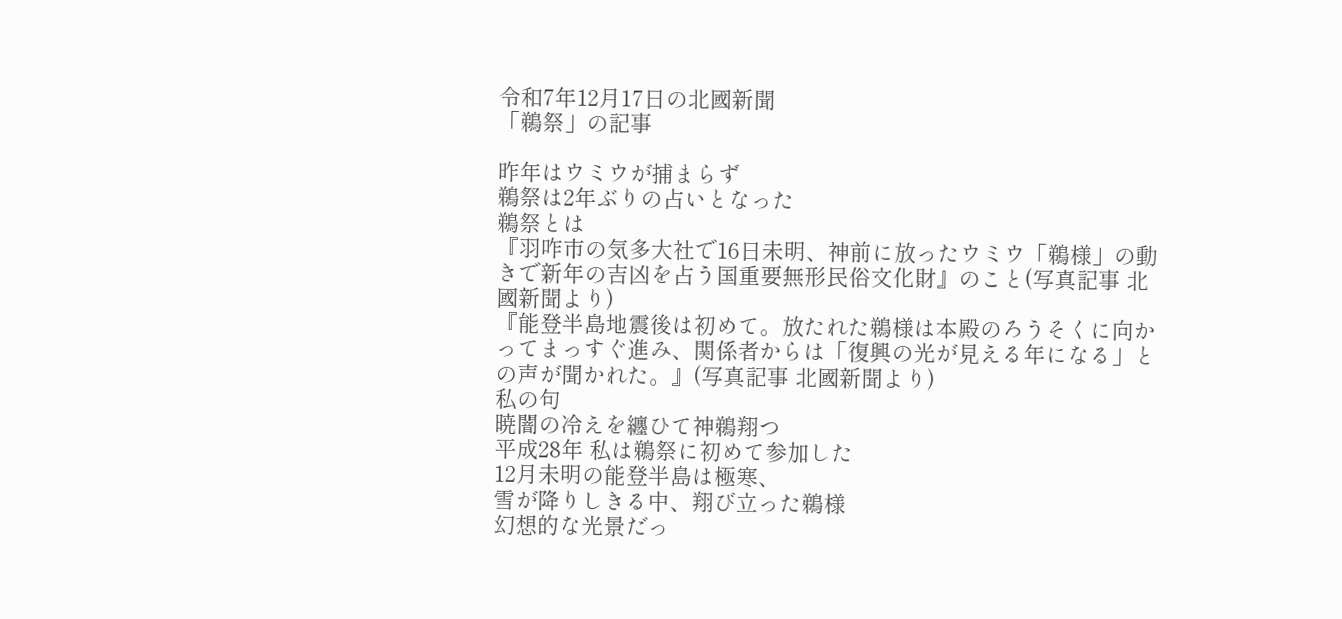令和7年12月17日の北國新聞
「鵜祭」の記事

昨年はウミウが捕まらず
鵜祭は2年ぶりの占いとなった
鵜祭とは
『羽咋市の気多大社で16日未明、神前に放ったウミウ「鵜様」の動きで新年の吉凶を占う国重要無形民俗文化財』のこと(写真記事 北國新聞より)
『能登半島地震後は初めて。放たれた鵜様は本殿のろうそくに向かってまっすぐ進み、関係者からは「復興の光が見える年になる」との声が聞かれた。』(写真記事 北國新聞より)
私の句
暁闇の冷えを纏ひて神鵜翔つ
平成28年 私は鵜祭に初めて参加した
12月未明の能登半島は極寒、
雪が降りしきる中、翔び立った鵜様
幻想的な光景だっ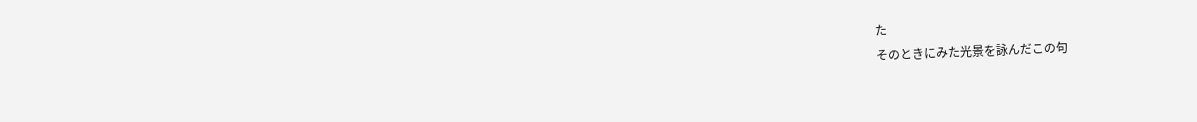た
そのときにみた光景を詠んだこの句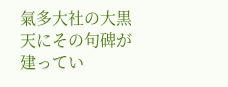氣多大社の大黒天にその句碑が建ってい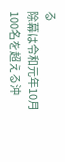る
除幕は令和元年10月
100名を超える沖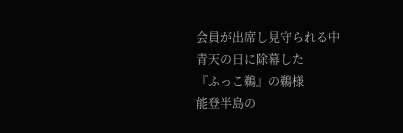会員が出席し見守られる中
青天の日に除幕した
『ふっこ鵜』の鵜様
能登半島の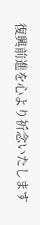復興前進を心より祈念いたします